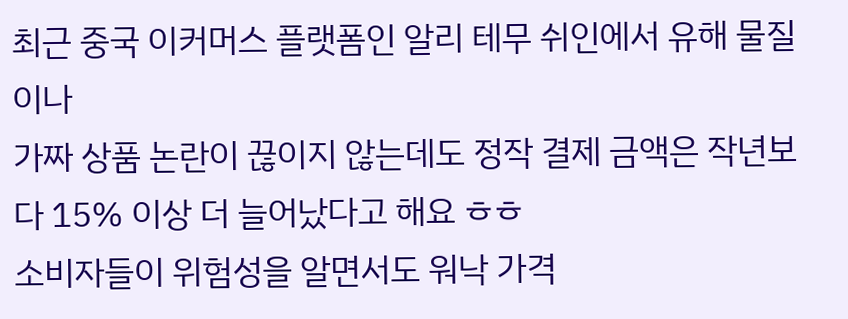최근 중국 이커머스 플랫폼인 알리 테무 쉬인에서 유해 물질이나
가짜 상품 논란이 끊이지 않는데도 정작 결제 금액은 작년보다 15% 이상 더 늘어났다고 해요 ㅎㅎ
소비자들이 위험성을 알면서도 워낙 가격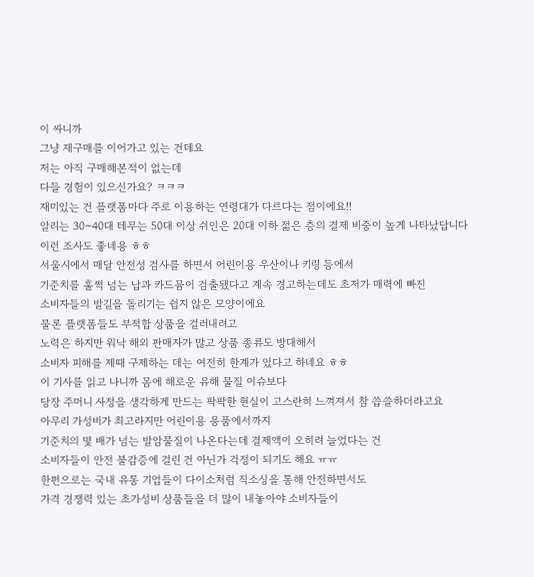이 싸니까
그냥 재구매를 이어가고 있는 건데요
저는 아직 구매해본적이 없는데
다들 경험이 있으신가요? ㅋㅋㅋ
재미있는 건 플랫폼마다 주로 이용하는 연령대가 다르다는 점이에요!!
알리는 30~40대 테무는 50대 이상 쉬인은 20대 이하 젊은 층의 결제 비중이 높게 나타났답니다
이런 조사도 좋네용 ㅎㅎ
서울시에서 매달 안전성 검사를 하면서 어린이용 우산이나 키링 등에서
기준치를 훌쩍 넘는 납과 카드뮴이 검출됐다고 계속 경고하는데도 초저가 매력에 빠진
소비자들의 발길을 돌리기는 쉽지 않은 모양이에요
물론 플랫폼들도 부적합 상품을 걸러내려고
노력은 하지만 워낙 해외 판매자가 많고 상품 종류도 방대해서
소비자 피해를 제때 구제하는 데는 여전히 한계가 있다고 하네요 ㅎㅎ
이 기사를 읽고 나니까 몸에 해로운 유해 물질 이슈보다
당장 주머니 사정을 생각하게 만드는 팍팍한 현실이 고스란히 느껴져서 참 씁쓸하더라고요
아무리 가성비가 최고라지만 어린이용 용품에서까지
기준치의 몇 배가 넘는 발암물질이 나온다는데 결제액이 오히려 늘었다는 건
소비자들이 안전 불감증에 걸린 건 아닌가 걱정이 되기도 해요 ㅠㅠ
한편으로는 국내 유통 기업들이 다이소처럼 직소싱을 통해 안전하면서도
가격 경쟁력 있는 초가성비 상품들을 더 많이 내놓아야 소비자들이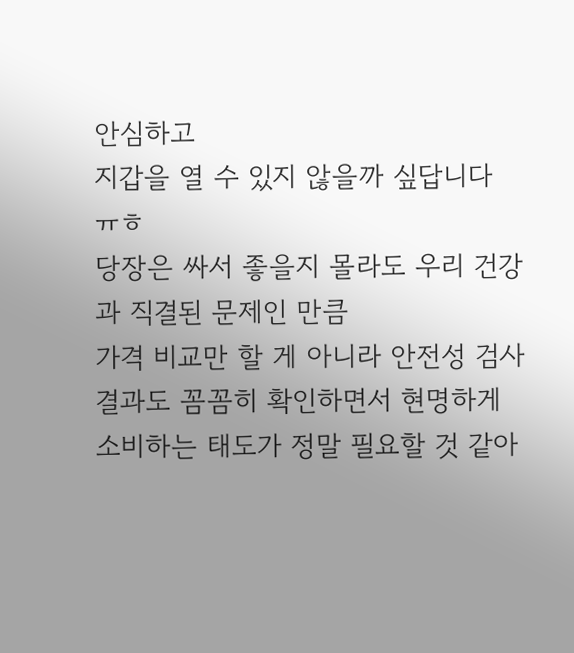안심하고
지갑을 열 수 있지 않을까 싶답니다 ㅠㅎ
당장은 싸서 좋을지 몰라도 우리 건강과 직결된 문제인 만큼
가격 비교만 할 게 아니라 안전성 검사 결과도 꼼꼼히 확인하면서 현명하게
소비하는 태도가 정말 필요할 것 같아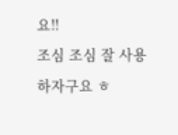요!!
조심 조심 잘 사용하자구요 ㅎ